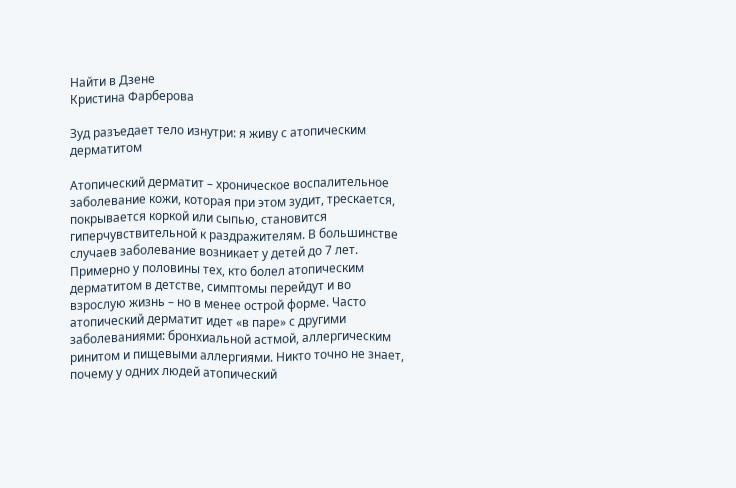Найти в Дзене
Кристина Фарберова

Зуд разъедает тело изнутри: я живу с атопическим дерматитом

Атопический дерматит – хроническое воспалительное заболевание кожи, которая при этом зудит, трескается, покрывается коркой или сыпью, становится гиперчувствительной к раздражителям. В большинстве случаев заболевание возникает у детей до 7 лет. Примерно у половины тех, кто болел атопическим дерматитом в детстве, симптомы перейдут и во взрослую жизнь – но в менее острой форме. Часто атопический дерматит идет «в паре» с другими заболеваниями: бронхиальной астмой, аллергическим ринитом и пищевыми аллергиями. Никто точно не знает, почему у одних людей атопический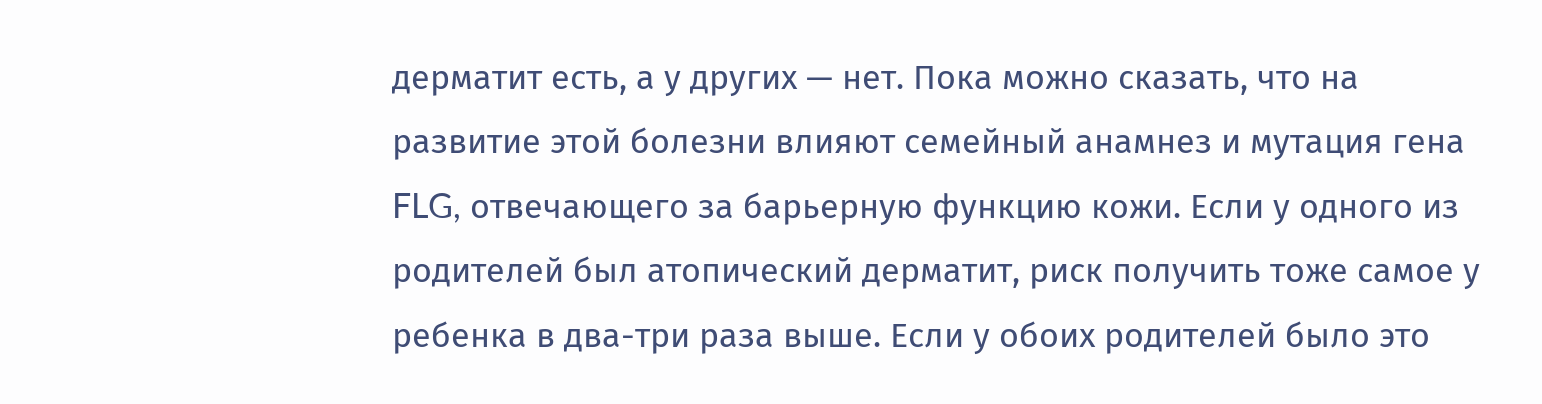дерматит есть, а у других — нет. Пока можно сказать, что на развитие этой болезни влияют семейный анамнез и мутация гена FLG, отвечающего за барьерную функцию кожи. Если у одного из родителей был атопический дерматит, риск получить тоже самое у ребенка в два-три раза выше. Если у обоих родителей было это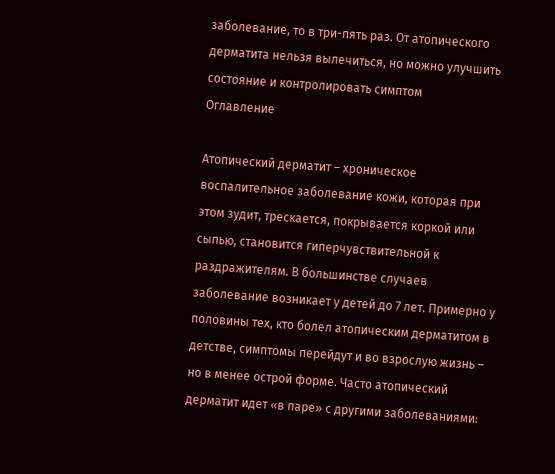заболевание, то в три-пять раз. От атопического дерматита нельзя вылечиться, но можно улучшить состояние и контролировать симптом
Оглавление

Атопический дерматит – хроническое воспалительное заболевание кожи, которая при этом зудит, трескается, покрывается коркой или сыпью, становится гиперчувствительной к раздражителям. В большинстве случаев заболевание возникает у детей до 7 лет. Примерно у половины тех, кто болел атопическим дерматитом в детстве, симптомы перейдут и во взрослую жизнь – но в менее острой форме. Часто атопический дерматит идет «в паре» с другими заболеваниями: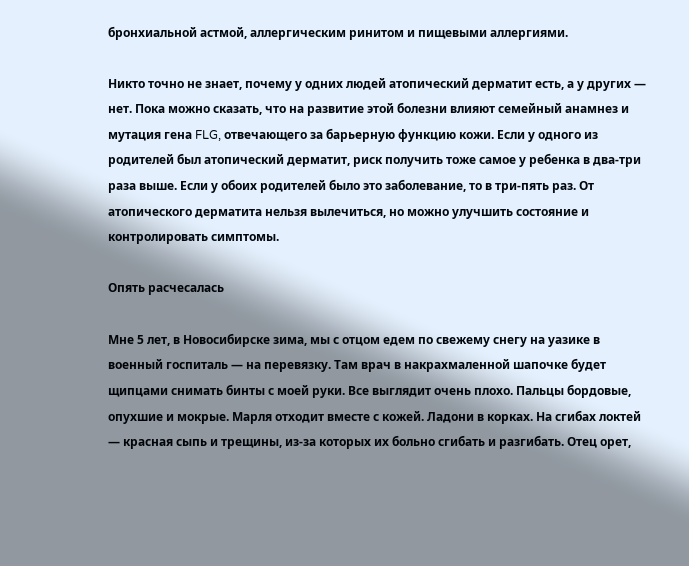бронхиальной астмой, аллергическим ринитом и пищевыми аллергиями.

Никто точно не знает, почему у одних людей атопический дерматит есть, а у других — нет. Пока можно сказать, что на развитие этой болезни влияют семейный анамнез и мутация гена FLG, отвечающего за барьерную функцию кожи. Если у одного из родителей был атопический дерматит, риск получить тоже самое у ребенка в два-три раза выше. Если у обоих родителей было это заболевание, то в три-пять раз. От атопического дерматита нельзя вылечиться, но можно улучшить состояние и контролировать симптомы.

Опять расчесалась

Мне 5 лет, в Новосибирске зима, мы с отцом едем по свежему снегу на уазике в военный госпиталь — на перевязку. Там врач в накрахмаленной шапочке будет щипцами снимать бинты с моей руки. Все выглядит очень плохо. Пальцы бордовые, опухшие и мокрые. Марля отходит вместе с кожей. Ладони в корках. На сгибах локтей — красная сыпь и трещины, из-за которых их больно сгибать и разгибать. Отец орет,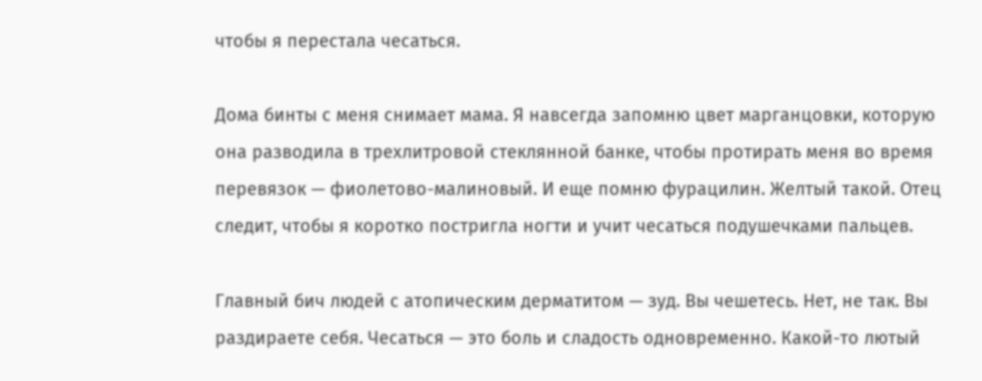чтобы я перестала чесаться.

Дома бинты с меня снимает мама. Я навсегда запомню цвет марганцовки, которую она разводила в трехлитровой стеклянной банке, чтобы протирать меня во время перевязок — фиолетово-малиновый. И еще помню фурацилин. Желтый такой. Отец следит, чтобы я коротко постригла ногти и учит чесаться подушечками пальцев.

Главный бич людей с атопическим дерматитом — зуд. Вы чешетесь. Нет, не так. Вы раздираете себя. Чесаться — это боль и сладость одновременно. Какой-то лютый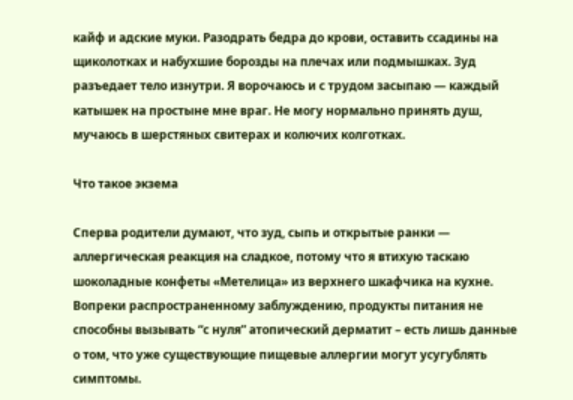кайф и адские муки. Разодрать бедра до крови, оставить ссадины на щиколотках и набухшие борозды на плечах или подмышках. Зуд разъедает тело изнутри. Я ворочаюсь и с трудом засыпаю — каждый катышек на простыне мне враг. Не могу нормально принять душ, мучаюсь в шерстяных свитерах и колючих колготках.

Что такое экзема

Сперва родители думают, что зуд, сыпь и открытые ранки — аллергическая реакция на сладкое, потому что я втихую таскаю шоколадные конфеты «Метелица» из верхнего шкафчика на кухне. Вопреки распространенному заблуждению, продукты питания не способны вызывать “с нуля” атопический дерматит – есть лишь данные о том, что уже существующие пищевые аллергии могут усугублять симптомы.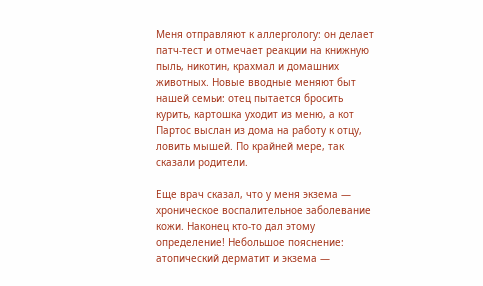Меня отправляют к аллергологу: он делает патч-тест и отмечает реакции на книжную пыль, никотин, крахмал и домашних животных. Новые вводные меняют быт нашей семьи: отец пытается бросить курить, картошка уходит из меню, а кот Партос выслан из дома на работу к отцу, ловить мышей. По крайней мере, так сказали родители.

Еще врач сказал, что у меня экзема — хроническое воспалительное заболевание кожи. Наконец кто-то дал этому определение! Небольшое пояснение: атопический дерматит и экзема —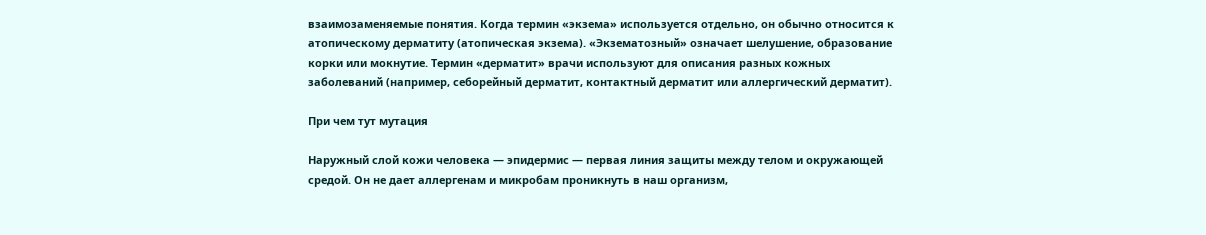взаимозаменяемые понятия. Когда термин «экзема» используется отдельно, он обычно относится к атопическому дерматиту (атопическая экзема). «Экзематозный» означает шелушение, образование корки или мокнутие. Термин «дерматит» врачи используют для описания разных кожных заболеваний (например, себорейный дерматит, контактный дерматит или аллергический дерматит).

При чем тут мутация

Наружный слой кожи человека — эпидермис — первая линия защиты между телом и окружающей средой. Он не дает аллергенам и микробам проникнуть в наш организм,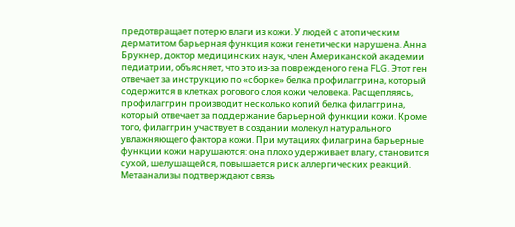предотвращает потерю влаги из кожи. У людей с атопическим дерматитом барьерная функция кожи генетически нарушена. Анна Брукнер, доктор медицинских наук, член Американской академии педиатрии, объясняет, что это из-за поврежденого гена FLG. Этот ген отвечает за инструкцию по «сборке» белка профилаггрина, который содержится в клетках рогового слоя кожи человека. Расщепляясь, профилаггрин производит несколько копий белка филаггрина, который отвечает за поддержание барьерной функции кожи. Кроме того, филаггрин участвует в создании молекул натурального увлажняющего фактора кожи. При мутациях филагрина барьерные функции кожи нарушаются: она плохо удерживает влагу, становится сухой, шелушащейся, повышается риск аллергических реакций. Метаанализы подтверждают связь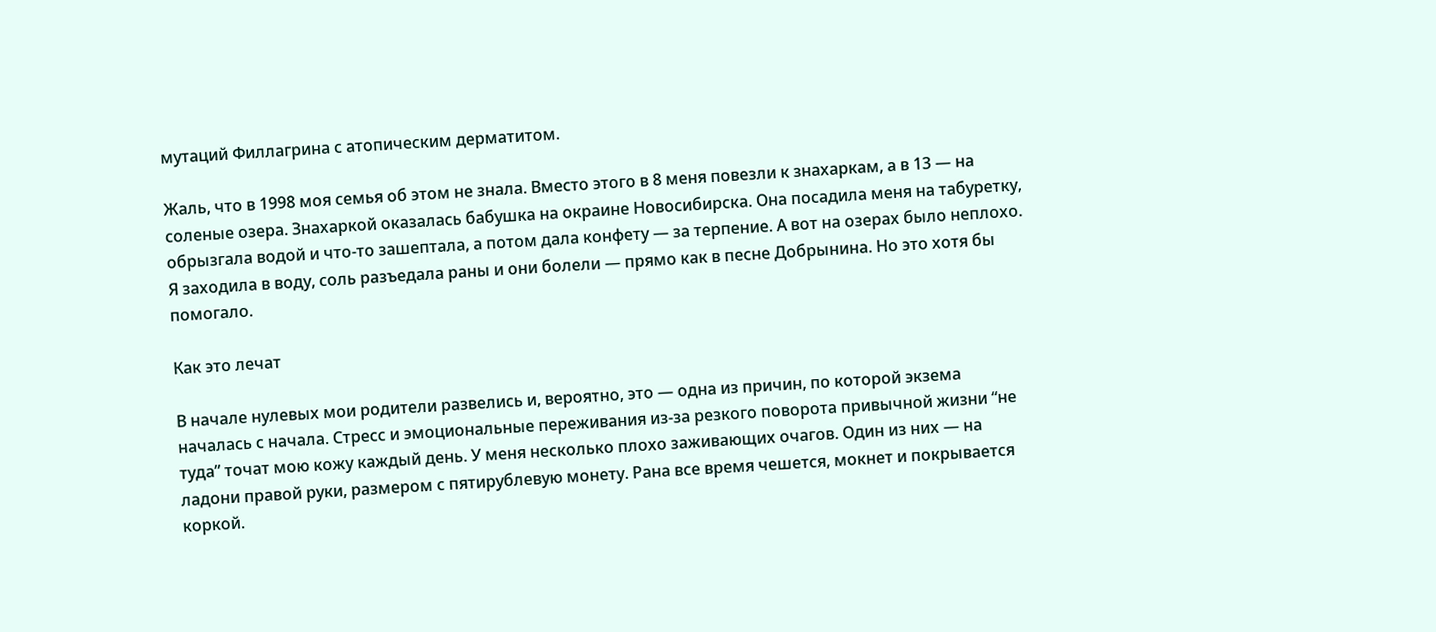мутаций Филлагрина с атопическим дерматитом.

Жаль, что в 1998 моя семья об этом не знала. Вместо этого в 8 меня повезли к знахаркам, а в 13 — на соленые озера. Знахаркой оказалась бабушка на окраине Новосибирска. Она посадила меня на табуретку, обрызгала водой и что-то зашептала, а потом дала конфету — за терпение. А вот на озерах было неплохо. Я заходила в воду, соль разъедала раны и они болели — прямо как в песне Добрынина. Но это хотя бы помогало.

Как это лечат

В начале нулевых мои родители развелись и, вероятно, это — одна из причин, по которой экзема началась с начала. Стресс и эмоциональные переживания из-за резкого поворота привычной жизни “не туда” точат мою кожу каждый день. У меня несколько плохо заживающих очагов. Один из них — на ладони правой руки, размером с пятирублевую монету. Рана все время чешется, мокнет и покрывается коркой.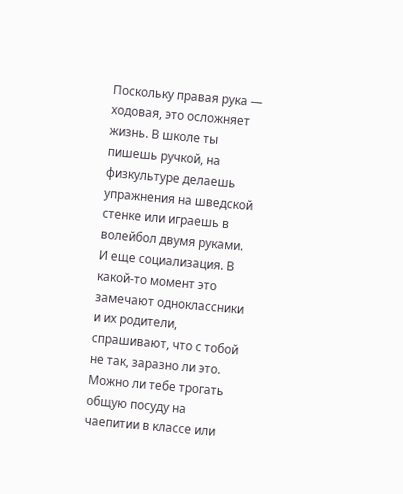Поскольку правая рука — ходовая, это осложняет жизнь. В школе ты пишешь ручкой, на физкультуре делаешь упражнения на шведской стенке или играешь в волейбол двумя руками. И еще социализация. В какой-то момент это замечают одноклассники и их родители, спрашивают, что с тобой не так, заразно ли это. Можно ли тебе трогать общую посуду на чаепитии в классе или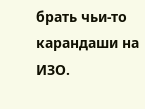брать чьи-то карандаши на ИЗО.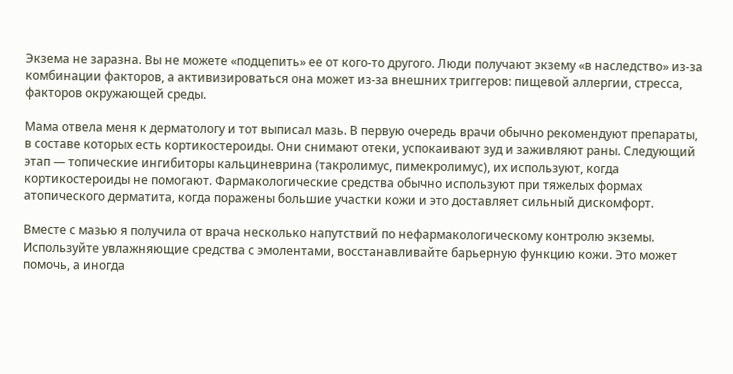Экзема не заразна. Вы не можете «подцепить» ее от кого-то другого. Люди получают экзему «в наследство» из-за комбинации факторов, а активизироваться она может из-за внешних триггеров: пищевой аллергии, стресса, факторов окружающей среды.

Мама отвела меня к дерматологу и тот выписал мазь. В первую очередь врачи обычно рекомендуют препараты, в составе которых есть кортикостероиды. Они снимают отеки, успокаивают зуд и заживляют раны. Следующий этап — топические ингибиторы кальциневрина (такролимус, пимекролимус), их используют, когда кортикостероиды не помогают. Фармакологические средства обычно используют при тяжелых формах атопического дерматита, когда поражены большие участки кожи и это доставляет сильный дискомфорт.

Вместе с мазью я получила от врача несколько напутствий по нефармакологическому контролю экземы. Используйте увлажняющие средства с эмолентами, восстанавливайте барьерную функцию кожи. Это может помочь, а иногда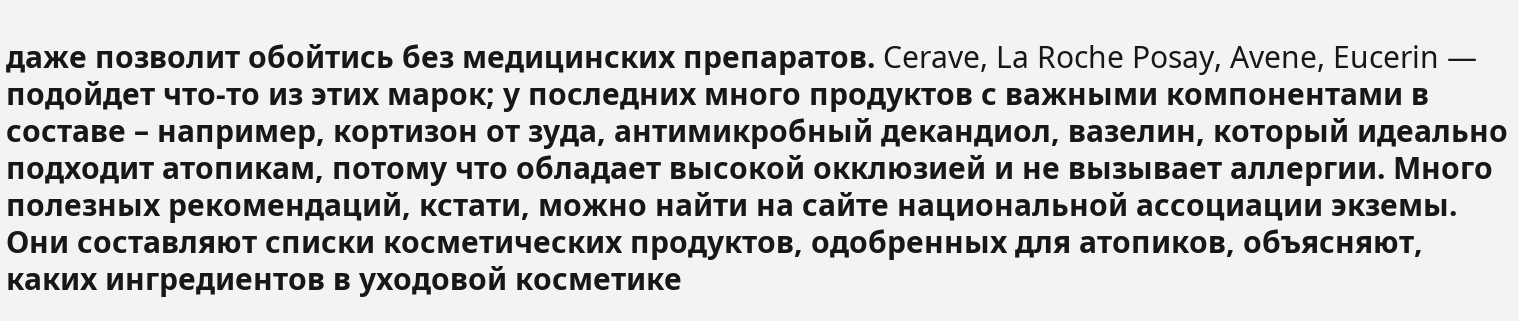даже позволит обойтись без медицинских препаратов. Cerave, La Roche Posay, Avene, Eucerin — подойдет что-то из этих марок; у последних много продуктов с важными компонентами в составе – например, кортизон от зуда, антимикробный декандиол, вазелин, который идеально подходит атопикам, потому что обладает высокой окклюзией и не вызывает аллергии. Много полезных рекомендаций, кстати, можно найти на сайте национальной ассоциации экземы. Они составляют списки косметических продуктов, одобренных для атопиков, объясняют, каких ингредиентов в уходовой косметике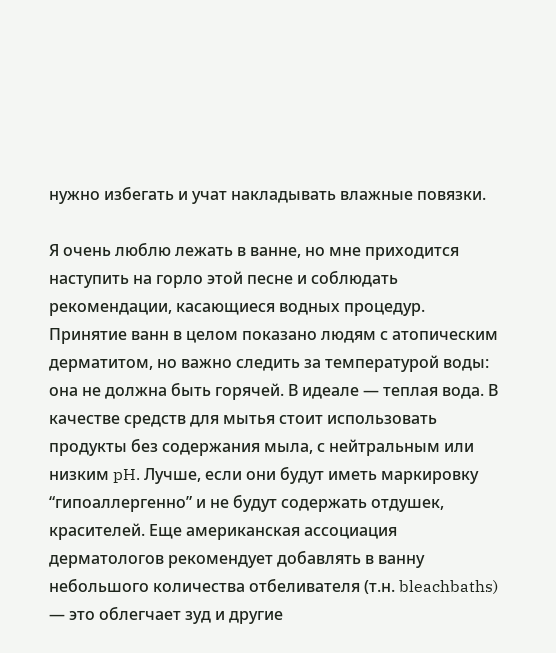нужно избегать и учат накладывать влажные повязки.

Я очень люблю лежать в ванне, но мне приходится наступить на горло этой песне и соблюдать рекомендации, касающиеся водных процедур. Принятие ванн в целом показано людям с атопическим дерматитом, но важно следить за температурой воды: она не должна быть горячей. В идеале — теплая вода. В качестве средств для мытья стоит использовать продукты без содержания мыла, с нейтральным или низким pH. Лучше, если они будут иметь маркировку “гипоаллергенно” и не будут содержать отдушек, красителей. Еще американская ассоциация дерматологов рекомендует добавлять в ванну небольшого количества отбеливателя (т.н. bleachbaths) — это облегчает зуд и другие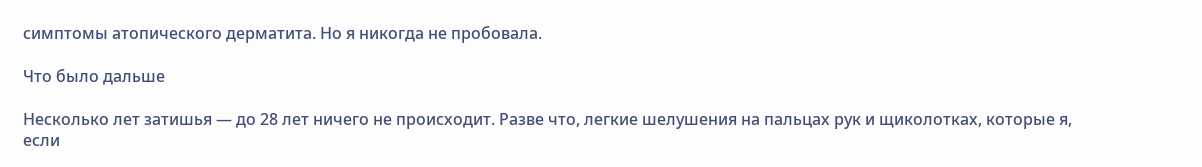симптомы атопического дерматита. Но я никогда не пробовала.

Что было дальше

Несколько лет затишья — до 28 лет ничего не происходит. Разве что, легкие шелушения на пальцах рук и щиколотках, которые я, если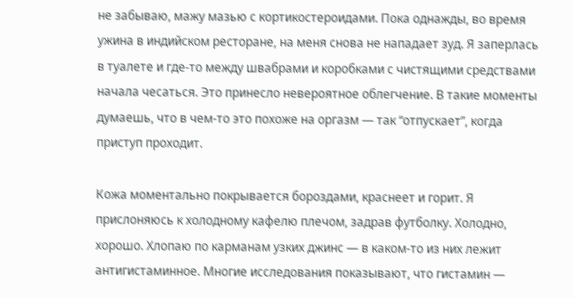не забываю, мажу мазью с кортикостероидами. Пока однажды, во время ужина в индийском ресторане, на меня снова не нападает зуд. Я заперлась в туалете и где-то между швабрами и коробками с чистящими средствами начала чесаться. Это принесло невероятное облегчение. В такие моменты думаешь, что в чем-то это похоже на оргазм — так “отпускает”, когда приступ проходит.

Кожа моментально покрывается бороздами, краснеет и горит. Я прислоняюсь к холодному кафелю плечом, задрав футболку. Холодно, хорошо. Хлопаю по карманам узких джинс — в каком-то из них лежит антигистаминное. Многие исследования показывают, что гистамин —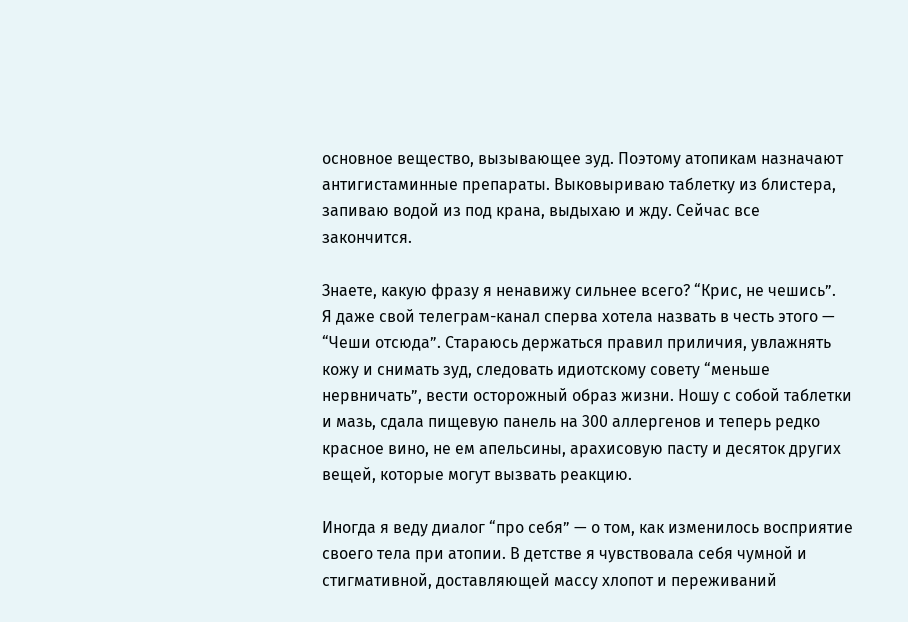основное вещество, вызывающее зуд. Поэтому атопикам назначают антигистаминные препараты. Выковыриваю таблетку из блистера, запиваю водой из под крана, выдыхаю и жду. Сейчас все закончится.

Знаете, какую фразу я ненавижу сильнее всего? “Крис, не чешись”.  Я даже свой телеграм-канал сперва хотела назвать в честь этого — “Чеши отсюда”. Стараюсь держаться правил приличия, увлажнять кожу и снимать зуд, следовать идиотскому совету “меньше нервничать”, вести осторожный образ жизни. Ношу с собой таблетки и мазь, сдала пищевую панель на 300 аллергенов и теперь редко красное вино, не ем апельсины, арахисовую пасту и десяток других вещей, которые могут вызвать реакцию.

Иногда я веду диалог “про себя” — о том, как изменилось восприятие своего тела при атопии. В детстве я чувствовала себя чумной и стигмативной, доставляющей массу хлопот и переживаний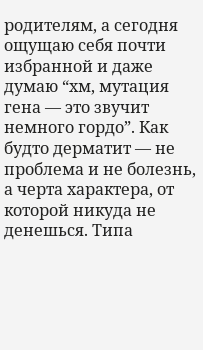родителям, а сегодня ощущаю себя почти избранной и даже думаю “хм, мутация гена — это звучит немного гордо”. Как будто дерматит — не проблема и не болезнь, а черта характера, от которой никуда не денешься. Типа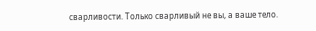сварливости. Только сварливый не вы, а ваше тело.